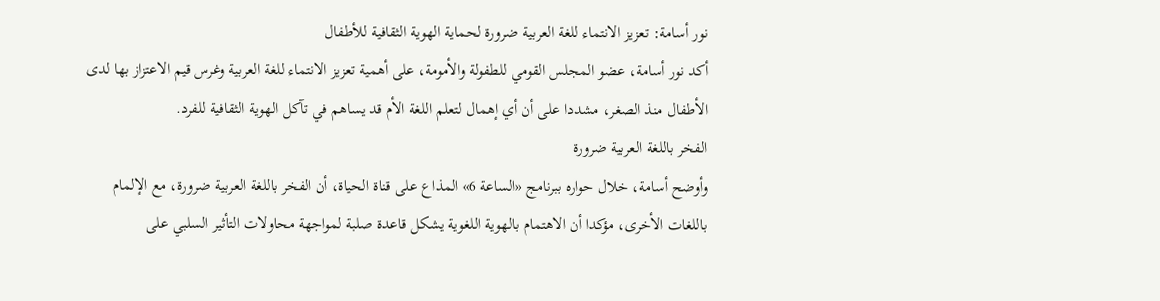نور أسامة: تعزيز الانتماء للغة العربية ضرورة لحماية الهوية الثقافية للأطفال
أكد نور أسامة، عضو المجلس القومي للطفولة والأمومة، على أهمية تعزيز الانتماء للغة العربية وغرس قيم الاعتزاز بها لدى الأطفال منذ الصغر، مشددا على أن أي إهمال لتعلم اللغة الأم قد يساهم في تآكل الهوية الثقافية للفرد.
الفخر باللغة العربية ضرورة
وأوضح أسامة، خلال حواره ببرنامج «الساعة 6» المذاع على قناة الحياة، أن الفخر باللغة العربية ضرورة، مع الإلمام باللغات الأخرى، مؤكدا أن الاهتمام بالهوية اللغوية يشكل قاعدة صلبة لمواجهة محاولات التأثير السلبي على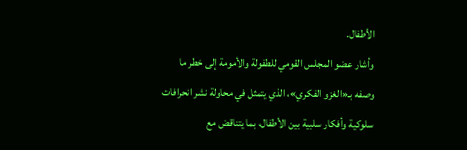الأطفال.
وأشار عضو المجلس القومي للطفولة والأمومة إلى خطر ما وصفه بـ«الغزو الفكري»، الذي يتمثل في محاولة نشر انحرافات سلوكية وأفكار سلبية بين الأطفال، بما يتناقض مع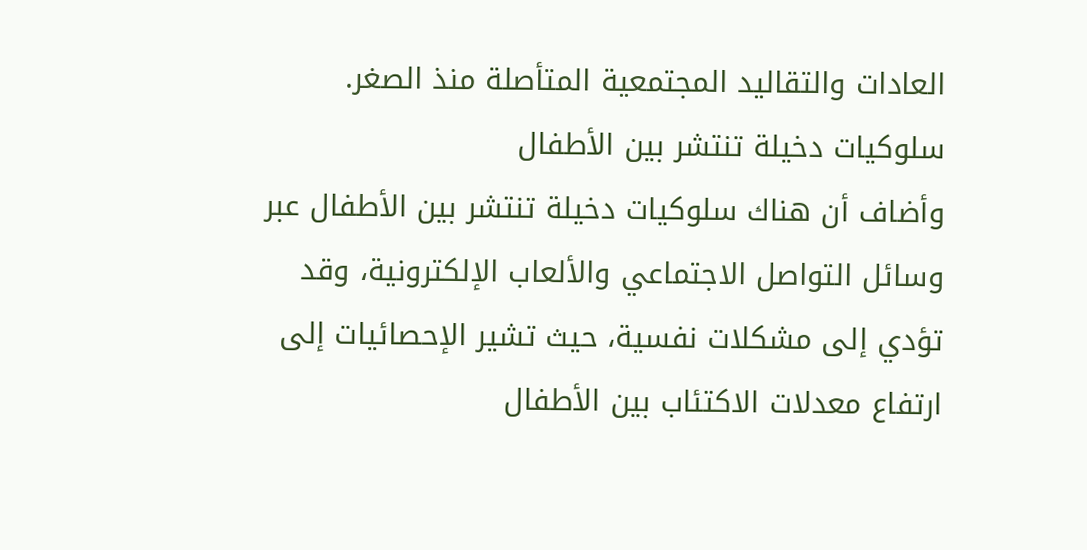العادات والتقاليد المجتمعية المتأصلة منذ الصغر.
سلوكيات دخيلة تنتشر بين الأطفال
وأضاف أن هناك سلوكيات دخيلة تنتشر بين الأطفال عبر وسائل التواصل الاجتماعي والألعاب الإلكترونية، وقد تؤدي إلى مشكلات نفسية، حيث تشير الإحصائيات إلى ارتفاع معدلات الاكتئاب بين الأطفال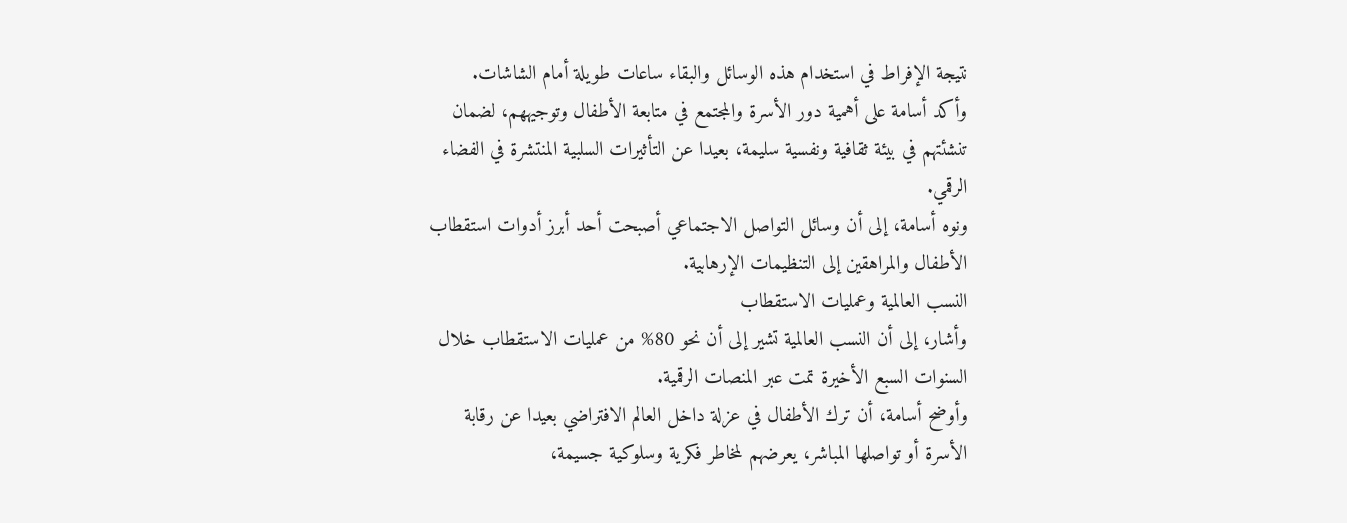نتيجة الإفراط في استخدام هذه الوسائل والبقاء ساعات طويلة أمام الشاشات.
وأكد أسامة على أهمية دور الأسرة والمجتمع في متابعة الأطفال وتوجيههم، لضمان تنشئتهم في بيئة ثقافية ونفسية سليمة، بعيدا عن التأثيرات السلبية المنتشرة في الفضاء الرقمي.
ونوه أسامة، إلى أن وسائل التواصل الاجتماعي أصبحت أحد أبرز أدوات استقطاب الأطفال والمراهقين إلى التنظيمات الإرهابية.
النسب العالمية وعمليات الاستقطاب
وأشار، إلى أن النسب العالمية تشير إلى أن نحو 80% من عمليات الاستقطاب خلال السنوات السبع الأخيرة تمت عبر المنصات الرقمية.
وأوضح أسامة، أن ترك الأطفال في عزلة داخل العالم الافتراضي بعيدا عن رقابة الأسرة أو تواصلها المباشر، يعرضهم لمخاطر فكرية وسلوكية جسيمة،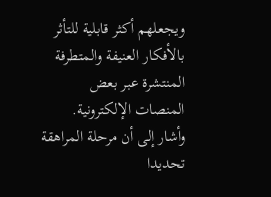ويجعلهم أكثر قابلية للتأثر بالأفكار العنيفة والمتطرفة المنتشرة عبر بعض المنصات الإلكترونية.
وأشار إلى أن مرحلة المراهقة تحديدا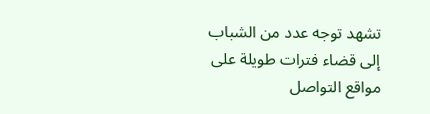تشهد توجه عدد من الشباب إلى قضاء فترات طويلة على مواقع التواصل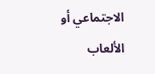الاجتماعي أو الألعاب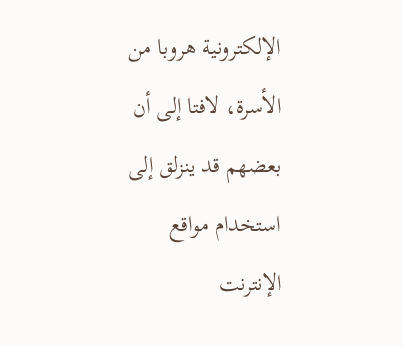الإلكترونية هروبا من الأسرة، لافتا إلى أن بعضهم قد ينزلق إلى استخدام مواقع الإنترنت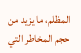المظلم، ما يزيد من حجم المخاطر التي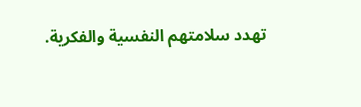تهدد سلامتهم النفسية والفكرية.